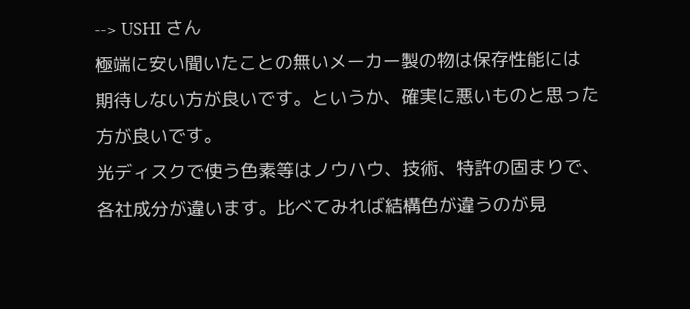--> USHI さん
極端に安い聞いたことの無いメーカー製の物は保存性能には
期待しない方が良いです。というか、確実に悪いものと思った
方が良いです。
光ディスクで使う色素等はノウハウ、技術、特許の固まりで、
各社成分が違います。比べてみれば結構色が違うのが見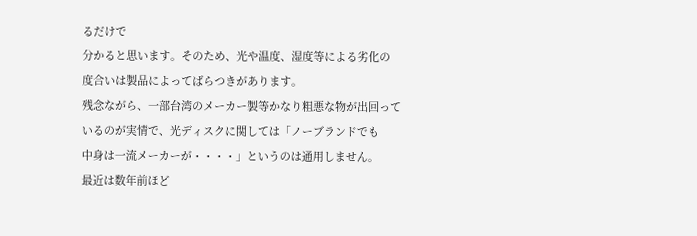るだけで
分かると思います。そのため、光や温度、湿度等による劣化の
度合いは製品によってばらつきがあります。
残念ながら、一部台湾のメーカー製等かなり粗悪な物が出回って
いるのが実情で、光ディスクに関しては「ノーブランドでも
中身は一流メーカーが・・・・」というのは通用しません。
最近は数年前ほど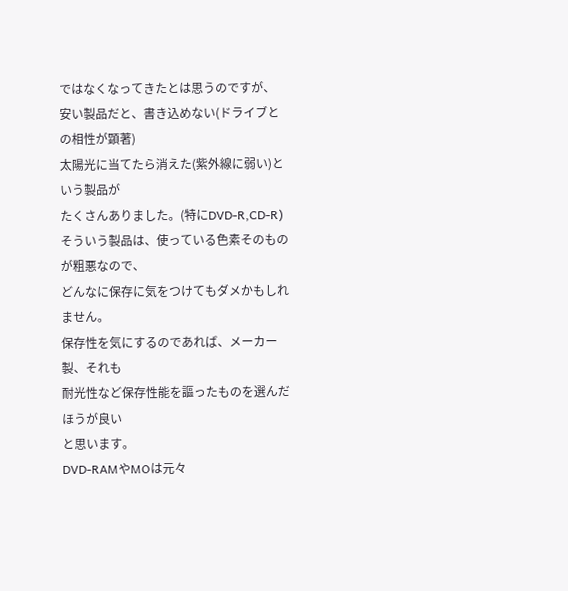ではなくなってきたとは思うのですが、
安い製品だと、書き込めない(ドライブとの相性が顕著)
太陽光に当てたら消えた(紫外線に弱い)という製品が
たくさんありました。(特にDVD-R,CD-R)
そういう製品は、使っている色素そのものが粗悪なので、
どんなに保存に気をつけてもダメかもしれません。
保存性を気にするのであれば、メーカー製、それも
耐光性など保存性能を謳ったものを選んだほうが良い
と思います。
DVD-RAMやMOは元々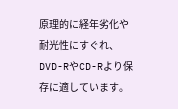原理的に経年劣化や耐光性にすぐれ、
DVD-RやCD-Rより保存に適しています。